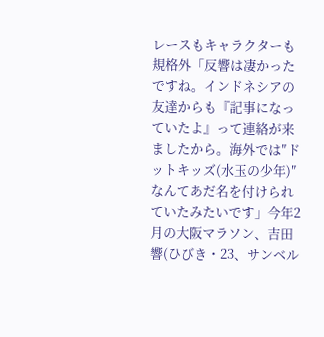レースもキャラクターも規格外「反響は凄かったですね。インドネシアの友達からも『記事になっていたよ』って連絡が来ましたから。海外では″ドットキッズ(水玉の少年)″なんてあだ名を付けられていたみたいです」今年2月の大阪マラソン、吉田響(ひびき・23、サンベル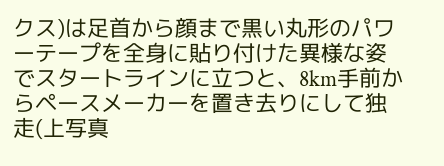クス)は足首から顔まで黒い丸形のパワーテープを全身に貼り付けた異様な姿でスタートラインに立つと、8km手前からペースメーカーを置き去りにして独走(上写真